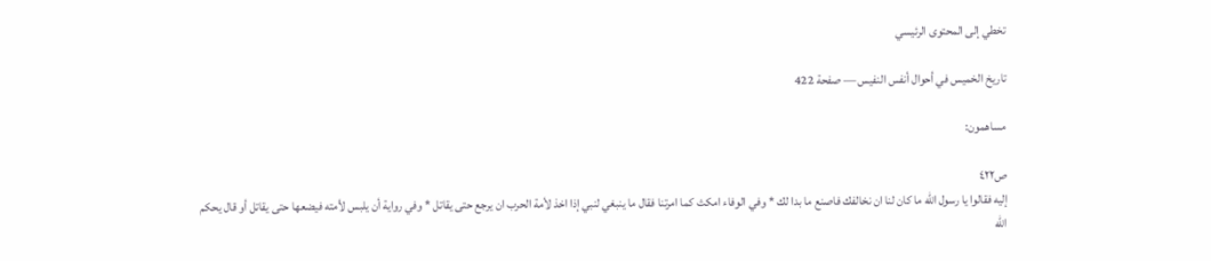تخطي إلى المحتوى الرئيسي

تاريخ الخميس في أحوال أنفس النفيس — صفحة 422

مساهمون:

ص٤٢٢
إليه فقالوا يا رسول اللّه ما كان لنا ان نخالفك فاصنع ما بدا لك * وفي الوفاء امكث كما امرتنا فقال ما ينبغي لنبي إذا اخذ لأمة الحرب ان يرجع حتى يقاتل * وفي رواية أن يلبس لأمته فيضعها حتى يقاتل أو قال يحكم اللّه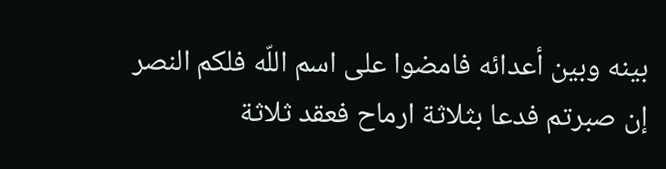بينه وبين أعدائه فامضوا على اسم اللّه فلكم النصر إن صبرتم فدعا بثلاثة ارماح فعقد ثلاثة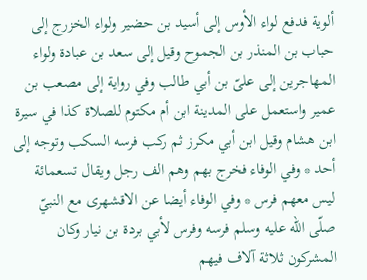ألوية فدفع لواء الأوس إلى أسيد بن حضير ولواء الخزرج إلى حباب بن المنذر بن الجموح وقيل إلى سعد بن عبادة ولواء المهاجرين إلى علىّ بن أبي طالب وفي رواية إلى مصعب بن عمير واستعمل على المدينة ابن أم مكتوم للصلاة كذا في سيرة ابن هشام وقيل ابن أبي مكرز ثم ركب فرسه السكب وتوجه إلى أحد * وفي الوفاء فخرج بهم وهم الف رجل ويقال تسعمائة ليس معهم فرس * وفي الوفاء أيضا عن الاقشهرى مع النبيّ صلّى اللّه عليه وسلم فرسه وفرس لأبي بردة بن نيار وكان المشركون ثلاثة آلاف فيهم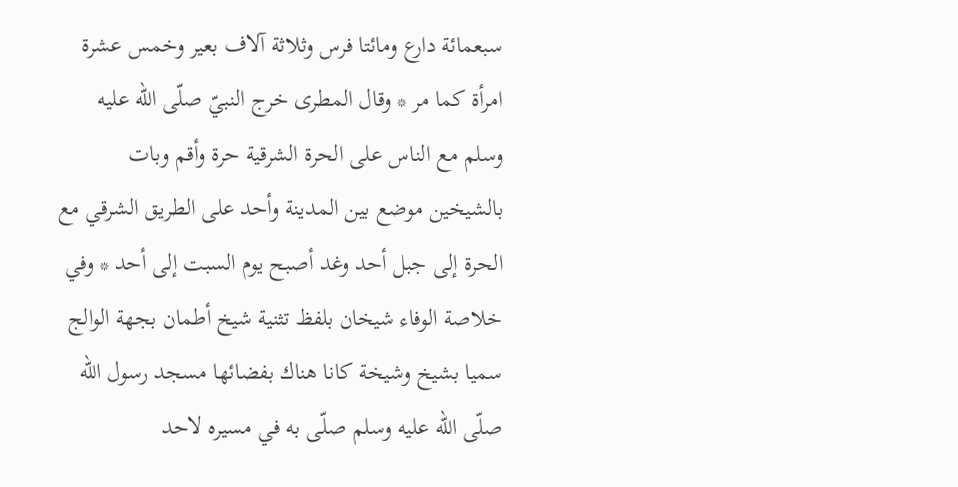سبعمائة دارع ومائتا فرس وثلاثة آلاف بعير وخمس عشرة امرأة كما مر * وقال المطرى خرج النبيّ صلّى اللّه عليه وسلم مع الناس على الحرة الشرقية حرة وأقم وبات بالشيخين موضع بين المدينة وأحد على الطريق الشرقي مع الحرة إلى جبل أحد وغد أصبح يوم السبت إلى أحد * وفي خلاصة الوفاء شيخان بلفظ تثنية شيخ أطمان بجهة الوالج سميا بشيخ وشيخة كانا هناك بفضائها مسجد رسول اللّه صلّى اللّه عليه وسلم صلّى به في مسيره لاحد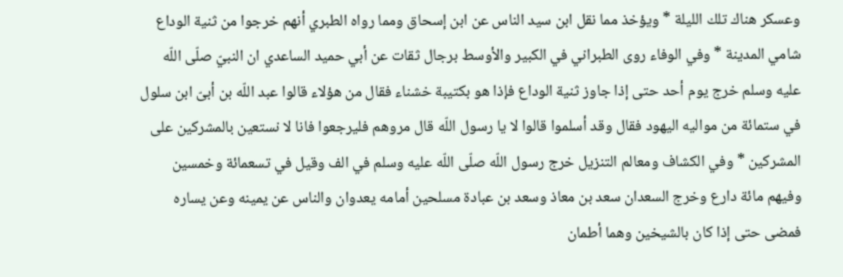وعسكر هناك تلك الليلة * ويؤخذ مما نقل ابن سيد الناس عن ابن إسحاق ومما رواه الطبري أنهم خرجوا من ثنية الوداع شامي المدينة * وفي الوفاء روى الطبراني في الكبير والأوسط برجال ثقات عن أبي حميد الساعدي ان النبيّ صلّى اللّه عليه وسلم خرج يوم أحد حتى إذا جاوز ثنية الوداع فإذا هو بكتيبة خشناء فقال من هؤلاء قالوا عبد اللّه بن أبىّ ابن سلول في ستمائة من مواليه اليهود فقال وقد أسلموا قالوا لا يا رسول اللّه قال مروهم فليرجعوا فانا لا نستعين بالمشركين على المشركين * وفي الكشاف ومعالم التنزيل خرج رسول اللّه صلّى اللّه عليه وسلم في الف وقيل في تسعمائة وخمسين وفيهم مائة دارع وخرج السعدان سعد بن معاذ وسعد بن عبادة مسلحين أمامه يعدوان والناس عن يمينه وعن يساره فمضى حتى إذا كان بالشيخين وهما أطمان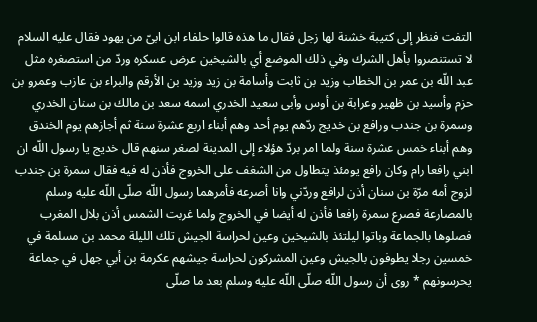التفت فنظر إلى كتيبة خشنة لها زجل فقال ما هذه قالوا حلفاء ابن ابىّ من يهود فقال عليه السلام لا تستنصروا بأهل الشرك وفي ذلك الموضع أي بالشيخين عرض عسكره وردّ من استصغره مثل عبد اللّه بن عمر بن الخطاب وزيد بن ثابت وأسامة بن زيد وزيد بن الأرقم والبراء بن عازب وعمرو بن حزم وأسيد بن ظهير وعرابة بن أوس وأبى سعيد الخدري اسمه سعد بن مالك بن سنان الخدري وسمرة بن جندب ورافع بن خديج ردّهم يوم أحد وهم أبناء اربع عشرة سنة ثم أجازهم يوم الخندق وهم أبناء خمس عشرة سنة ولما امر بردّ هؤلاء إلى المدينة لصغر سنهم قال خديج يا رسول اللّه ان ابني رافعا رام وكان رافع يومئذ يتطاول من الشغف على الخروج فأذن له فيه فقال سمرة بن جندب لزوج أمه مرّة بن سنان أذن لرافع وردّني وانا أصرعه فأمرهما رسول اللّه صلّى اللّه عليه وسلم بالمصارعة فصرع سمرة رافعا فأذن له أيضا في الخروج ولما غربت الشمس أذن بلال المغرب فصلوها بالجماعة وباتوا ليلتئذ بالشيخين وعين لحراسة الجيش تلك الليلة محمد بن مسلمة في خمسين رجلا يطوفون بالجيش وعين المشركون لحراسة جيشهم عكرمة بن أبي جهل في جماعة يحرسونهم * روى أن رسول اللّه صلّى اللّه عليه وسلم بعد ما صلّى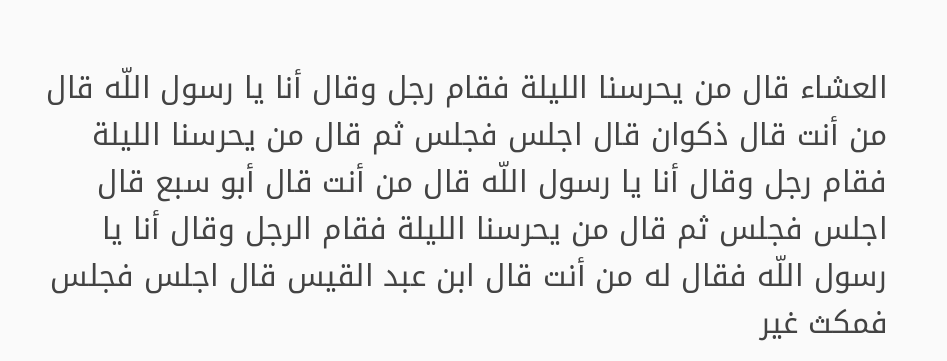العشاء قال من يحرسنا الليلة فقام رجل وقال أنا يا رسول اللّه قال من أنت قال ذكوان قال اجلس فجلس ثم قال من يحرسنا الليلة فقام رجل وقال أنا يا رسول اللّه قال من أنت قال أبو سبع قال اجلس فجلس ثم قال من يحرسنا الليلة فقام الرجل وقال أنا يا رسول اللّه فقال له من أنت قال ابن عبد القيس قال اجلس فجلس فمكث غير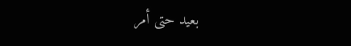بعيد حتى أمر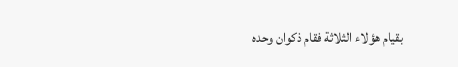بقيام هؤلاء الثلاثة فقام ذكوان وحده